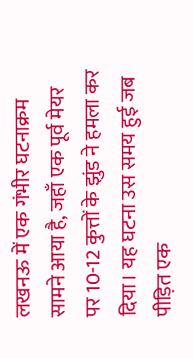लखनऊ में एक गंभीर घटनाक्रम सामने आया है, जहाँ एक पूर्व मेयर पर 10-12 कुत्तों के झुंड ने हमला कर दिया। यह घटना उस समय हुई जब पीड़ित एक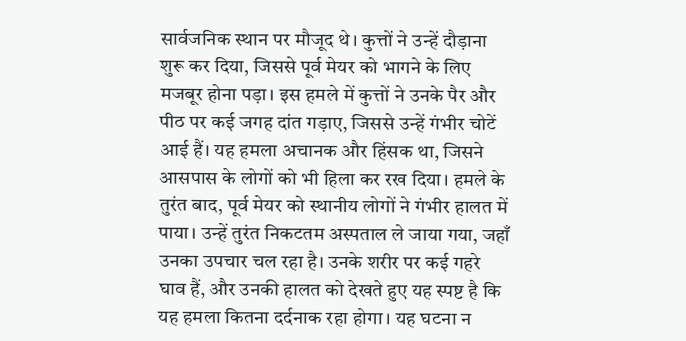सार्वजनिक स्थान पर मौजूद थे। कुत्तों ने उन्हें दौड़ाना शुरू कर दिया, जिससे पूर्व मेयर को भागने के लिए मजबूर होना पड़ा। इस हमले में कुत्तों ने उनके पैर और पीठ पर कई जगह दांत गड़ाए, जिससे उन्हें गंभीर चोटें आई हैं। यह हमला अचानक और हिंसक था, जिसने आसपास के लोगों को भी हिला कर रख दिया। हमले के तुरंत बाद, पूर्व मेयर को स्थानीय लोगों ने गंभीर हालत में पाया। उन्हें तुरंत निकटतम अस्पताल ले जाया गया, जहाँ उनका उपचार चल रहा है। उनके शरीर पर कई गहरे घाव हैं, और उनकी हालत को देखते हुए यह स्पष्ट है कि यह हमला कितना दर्दनाक रहा होगा। यह घटना न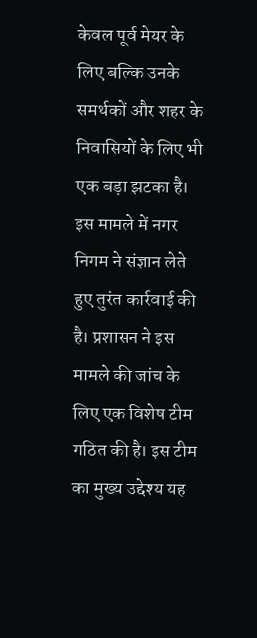केवल पूर्व मेयर के लिए बल्कि उनके समर्थकों और शहर के निवासियों के लिए भी एक बड़ा झटका है। इस मामले में नगर निगम ने संज्ञान लेते हुए तुरंत कार्रवाई की है। प्रशासन ने इस मामले की जांच के लिए एक विशेष टीम गठित की है। इस टीम का मुख्य उद्देश्य यह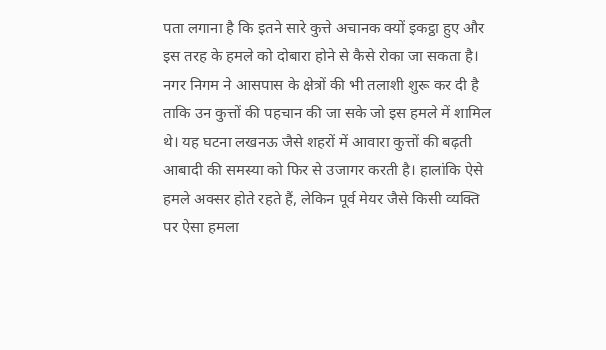पता लगाना है कि इतने सारे कुत्ते अचानक क्यों इकट्ठा हुए और इस तरह के हमले को दोबारा होने से कैसे रोका जा सकता है। नगर निगम ने आसपास के क्षेत्रों की भी तलाशी शुरू कर दी है ताकि उन कुत्तों की पहचान की जा सके जो इस हमले में शामिल थे। यह घटना लखनऊ जैसे शहरों में आवारा कुत्तों की बढ़ती आबादी की समस्या को फिर से उजागर करती है। हालांकि ऐसे हमले अक्सर होते रहते हैं, लेकिन पूर्व मेयर जैसे किसी व्यक्ति पर ऐसा हमला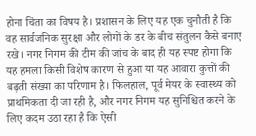होना चिंता का विषय है। प्रशासन के लिए यह एक चुनौती है कि वह सार्वजनिक सुरक्षा और लोगों के डर के बीच संतुलन कैसे बनाए रखे। नगर निगम की टीम की जांच के बाद ही यह स्पष्ट होगा कि यह हमला किसी विशेष कारण से हुआ या यह आवारा कुत्तों की बढ़ती संख्या का परिणाम है। फिलहाल, पूर्व मेयर के स्वास्थ्य को प्राथमिकता दी जा रही है, और नगर निगम यह सुनिश्चित करने के लिए कदम उठा रहा है कि ऐसी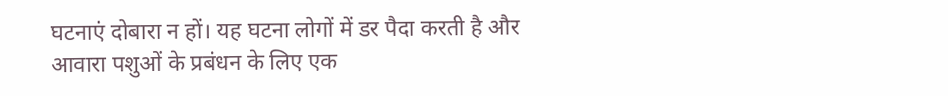घटनाएं दोबारा न हों। यह घटना लोगों में डर पैदा करती है और आवारा पशुओं के प्रबंधन के लिए एक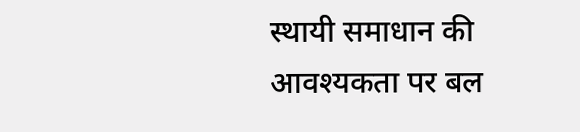स्थायी समाधान की आवश्यकता पर बल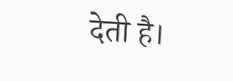देती है।